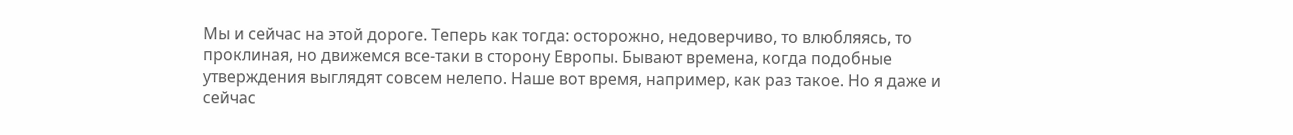Мы и сейчас на этой дороге. Теперь как тогда: осторожно, недоверчиво, то влюбляясь, то проклиная, но движемся все-таки в сторону Европы. Бывают времена, когда подобные утверждения выглядят совсем нелепо. Наше вот время, например, как раз такое. Но я даже и сейчас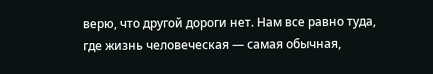верю, что другой дороги нет. Нам все равно туда, где жизнь человеческая — самая обычная,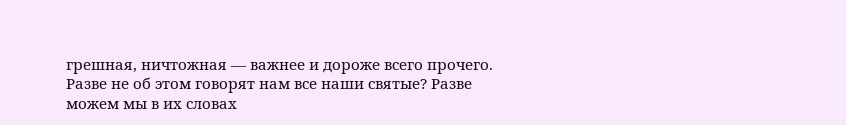грешная, ничтожная — важнее и дороже всего прочего. Разве не об этом говорят нам все наши святые? Разве можем мы в их словах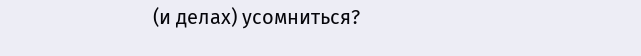(и делах) усомниться?